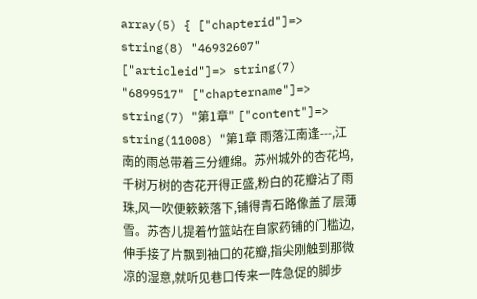array(5) { ["chapterid"]=> string(8) "46932607" ["articleid"]=> string(7) "6899517" ["chaptername"]=> string(7) "第1章" ["content"]=> string(11008) "第1章 雨落江南逢---,江南的雨总带着三分缠绵。苏州城外的杏花坞,千树万树的杏花开得正盛,粉白的花瓣沾了雨珠,风一吹便簌簌落下,铺得青石路像盖了层薄雪。苏杏儿提着竹篮站在自家药铺的门槛边,伸手接了片飘到袖口的花瓣,指尖刚触到那微凉的湿意,就听见巷口传来一阵急促的脚步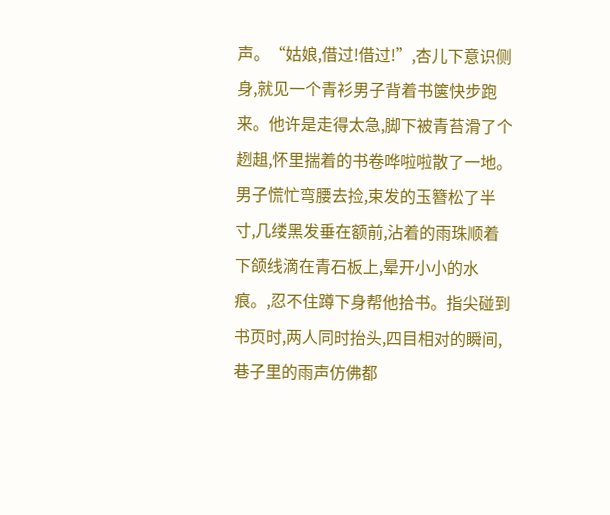声。“姑娘,借过!借过!”,杏儿下意识侧身,就见一个青衫男子背着书箧快步跑来。他许是走得太急,脚下被青苔滑了个趔趄,怀里揣着的书卷哗啦啦散了一地。男子慌忙弯腰去捡,束发的玉簪松了半寸,几缕黑发垂在额前,沾着的雨珠顺着下颌线滴在青石板上,晕开小小的水痕。,忍不住蹲下身帮他拾书。指尖碰到书页时,两人同时抬头,四目相对的瞬间,巷子里的雨声仿佛都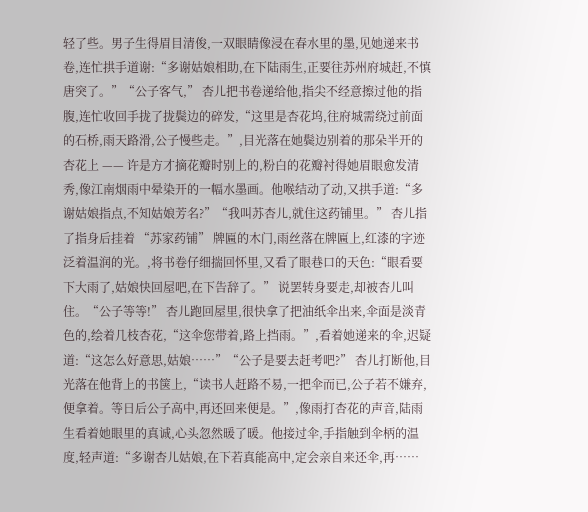轻了些。男子生得眉目清俊,一双眼睛像浸在春水里的墨,见她递来书卷,连忙拱手道谢:“多谢姑娘相助,在下陆雨生,正要往苏州府城赶,不慎唐突了。”“公子客气,” 杏儿把书卷递给他,指尖不经意擦过他的指腹,连忙收回手拢了拢鬓边的碎发,“这里是杏花坞,往府城需绕过前面的石桥,雨天路滑,公子慢些走。”,目光落在她鬓边别着的那朵半开的杏花上 —— 许是方才摘花瓣时别上的,粉白的花瓣衬得她眉眼愈发清秀,像江南烟雨中晕染开的一幅水墨画。他喉结动了动,又拱手道:“多谢姑娘指点,不知姑娘芳名?”“我叫苏杏儿,就住这药铺里。” 杏儿指了指身后挂着 “苏家药铺” 牌匾的木门,雨丝落在牌匾上,红漆的字迹泛着温润的光。,将书卷仔细揣回怀里,又看了眼巷口的天色:“眼看要下大雨了,姑娘快回屋吧,在下告辞了。” 说罢转身要走,却被杏儿叫住。“公子等等!” 杏儿跑回屋里,很快拿了把油纸伞出来,伞面是淡青色的,绘着几枝杏花,“这伞您带着,路上挡雨。”,看着她递来的伞,迟疑道:“这怎么好意思,姑娘……”“公子是要去赶考吧?” 杏儿打断他,目光落在他背上的书箧上,“读书人赶路不易,一把伞而已,公子若不嫌弃,便拿着。等日后公子高中,再还回来便是。”,像雨打杏花的声音,陆雨生看着她眼里的真诚,心头忽然暖了暖。他接过伞,手指触到伞柄的温度,轻声道:“多谢杏儿姑娘,在下若真能高中,定会亲自来还伞,再……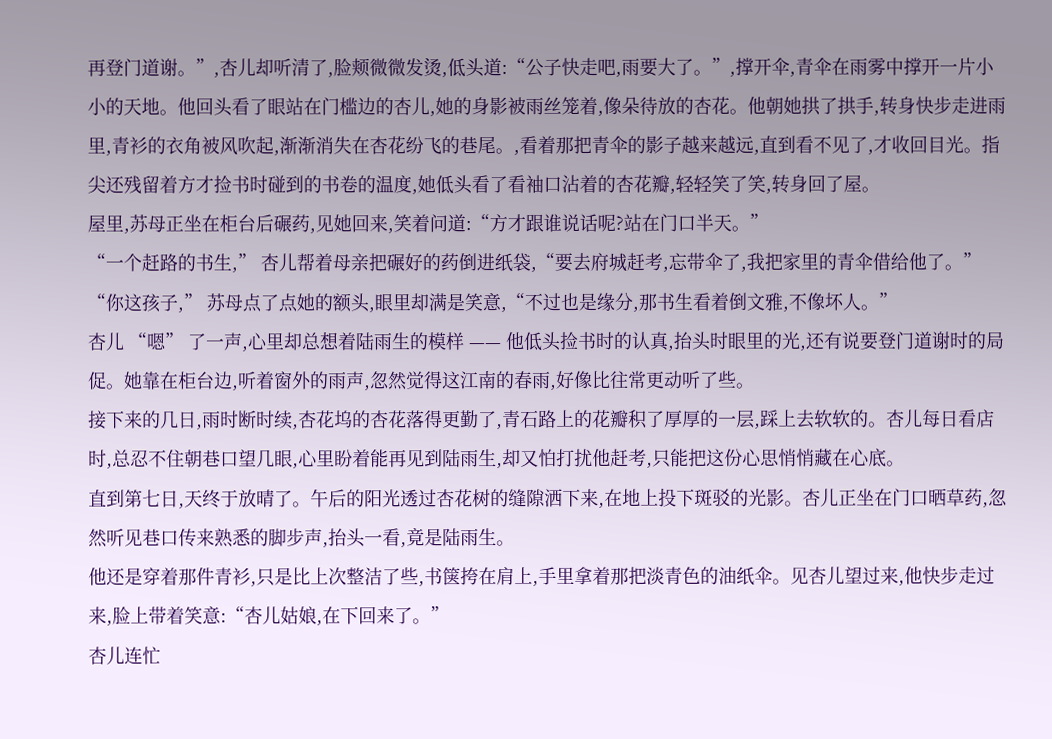再登门道谢。”,杏儿却听清了,脸颊微微发烫,低头道:“公子快走吧,雨要大了。”,撑开伞,青伞在雨雾中撑开一片小小的天地。他回头看了眼站在门槛边的杏儿,她的身影被雨丝笼着,像朵待放的杏花。他朝她拱了拱手,转身快步走进雨里,青衫的衣角被风吹起,渐渐消失在杏花纷飞的巷尾。,看着那把青伞的影子越来越远,直到看不见了,才收回目光。指尖还残留着方才捡书时碰到的书卷的温度,她低头看了看袖口沾着的杏花瓣,轻轻笑了笑,转身回了屋。
屋里,苏母正坐在柜台后碾药,见她回来,笑着问道:“方才跟谁说话呢?站在门口半天。”
“一个赶路的书生,” 杏儿帮着母亲把碾好的药倒进纸袋,“要去府城赶考,忘带伞了,我把家里的青伞借给他了。”
“你这孩子,” 苏母点了点她的额头,眼里却满是笑意,“不过也是缘分,那书生看着倒文雅,不像坏人。”
杏儿 “嗯” 了一声,心里却总想着陆雨生的模样 —— 他低头捡书时的认真,抬头时眼里的光,还有说要登门道谢时的局促。她靠在柜台边,听着窗外的雨声,忽然觉得这江南的春雨,好像比往常更动听了些。
接下来的几日,雨时断时续,杏花坞的杏花落得更勤了,青石路上的花瓣积了厚厚的一层,踩上去软软的。杏儿每日看店时,总忍不住朝巷口望几眼,心里盼着能再见到陆雨生,却又怕打扰他赶考,只能把这份心思悄悄藏在心底。
直到第七日,天终于放晴了。午后的阳光透过杏花树的缝隙洒下来,在地上投下斑驳的光影。杏儿正坐在门口晒草药,忽然听见巷口传来熟悉的脚步声,抬头一看,竟是陆雨生。
他还是穿着那件青衫,只是比上次整洁了些,书箧挎在肩上,手里拿着那把淡青色的油纸伞。见杏儿望过来,他快步走过来,脸上带着笑意:“杏儿姑娘,在下回来了。”
杏儿连忙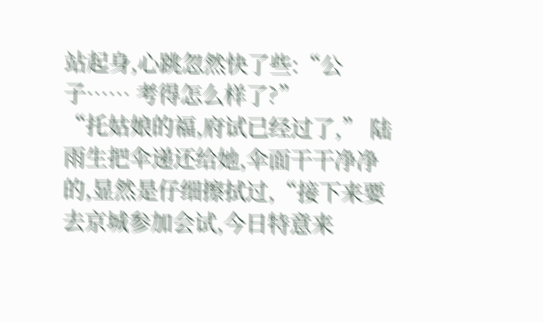站起身,心跳忽然快了些:“公子…… 考得怎么样了?”
“托姑娘的福,府试已经过了,” 陆雨生把伞递还给她,伞面干干净净的,显然是仔细擦拭过,“接下来要去京城参加会试,今日特意来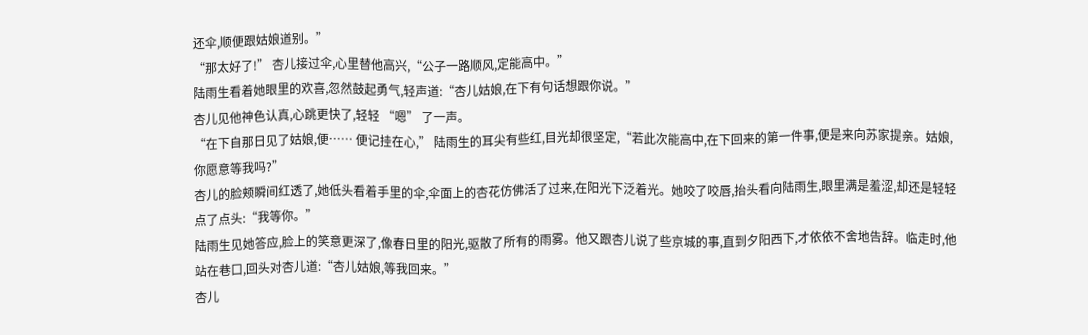还伞,顺便跟姑娘道别。”
“那太好了!” 杏儿接过伞,心里替他高兴,“公子一路顺风,定能高中。”
陆雨生看着她眼里的欢喜,忽然鼓起勇气,轻声道:“杏儿姑娘,在下有句话想跟你说。”
杏儿见他神色认真,心跳更快了,轻轻 “嗯” 了一声。
“在下自那日见了姑娘,便…… 便记挂在心,” 陆雨生的耳尖有些红,目光却很坚定,“若此次能高中,在下回来的第一件事,便是来向苏家提亲。姑娘,你愿意等我吗?”
杏儿的脸颊瞬间红透了,她低头看着手里的伞,伞面上的杏花仿佛活了过来,在阳光下泛着光。她咬了咬唇,抬头看向陆雨生,眼里满是羞涩,却还是轻轻点了点头:“我等你。”
陆雨生见她答应,脸上的笑意更深了,像春日里的阳光,驱散了所有的雨雾。他又跟杏儿说了些京城的事,直到夕阳西下,才依依不舍地告辞。临走时,他站在巷口,回头对杏儿道:“杏儿姑娘,等我回来。”
杏儿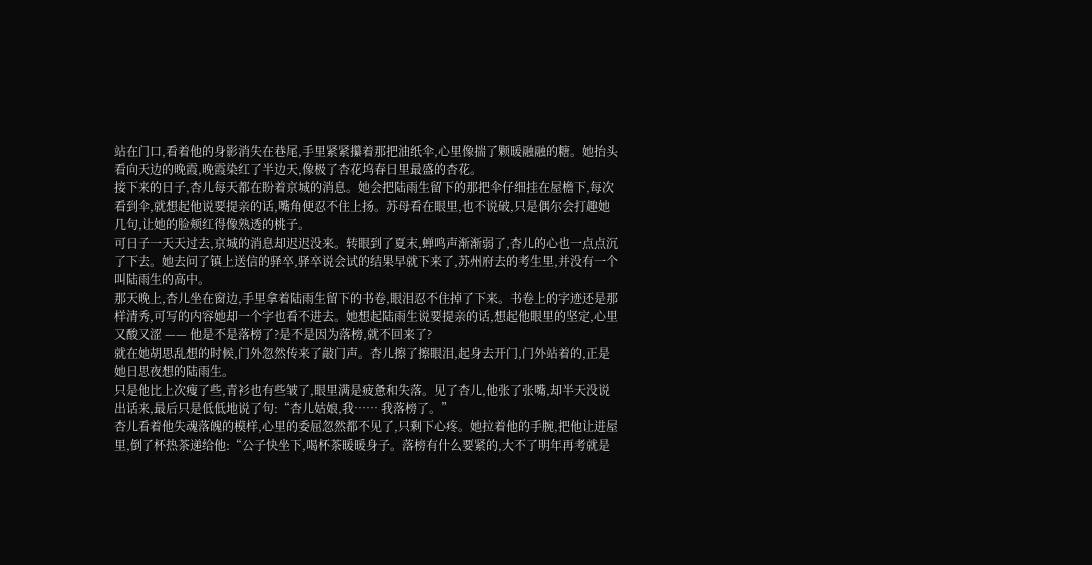站在门口,看着他的身影消失在巷尾,手里紧紧攥着那把油纸伞,心里像揣了颗暖融融的糖。她抬头看向天边的晚霞,晚霞染红了半边天,像极了杏花坞春日里最盛的杏花。
接下来的日子,杏儿每天都在盼着京城的消息。她会把陆雨生留下的那把伞仔细挂在屋檐下,每次看到伞,就想起他说要提亲的话,嘴角便忍不住上扬。苏母看在眼里,也不说破,只是偶尔会打趣她几句,让她的脸颊红得像熟透的桃子。
可日子一天天过去,京城的消息却迟迟没来。转眼到了夏末,蝉鸣声渐渐弱了,杏儿的心也一点点沉了下去。她去问了镇上送信的驿卒,驿卒说会试的结果早就下来了,苏州府去的考生里,并没有一个叫陆雨生的高中。
那天晚上,杏儿坐在窗边,手里拿着陆雨生留下的书卷,眼泪忍不住掉了下来。书卷上的字迹还是那样清秀,可写的内容她却一个字也看不进去。她想起陆雨生说要提亲的话,想起他眼里的坚定,心里又酸又涩 —— 他是不是落榜了?是不是因为落榜,就不回来了?
就在她胡思乱想的时候,门外忽然传来了敲门声。杏儿擦了擦眼泪,起身去开门,门外站着的,正是她日思夜想的陆雨生。
只是他比上次瘦了些,青衫也有些皱了,眼里满是疲惫和失落。见了杏儿,他张了张嘴,却半天没说出话来,最后只是低低地说了句:“杏儿姑娘,我…… 我落榜了。”
杏儿看着他失魂落魄的模样,心里的委屈忽然都不见了,只剩下心疼。她拉着他的手腕,把他让进屋里,倒了杯热茶递给他:“公子快坐下,喝杯茶暖暖身子。落榜有什么要紧的,大不了明年再考就是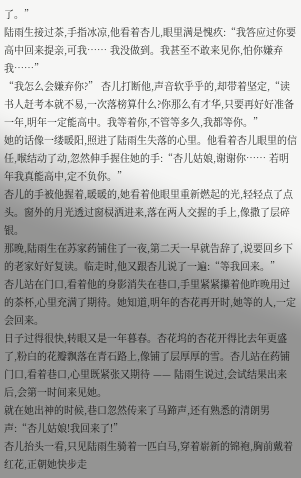了。”
陆雨生接过茶,手指冰凉,他看着杏儿,眼里满是愧疚:“我答应过你要高中回来提亲,可我…… 我没做到。我甚至不敢来见你,怕你嫌弃我……”
“我怎么会嫌弃你?” 杏儿打断他,声音软乎乎的,却带着坚定,“读书人赶考本就不易,一次落榜算什么?你那么有才华,只要再好好准备一年,明年一定能高中。我等着你,不管等多久,我都等你。”
她的话像一缕暖阳,照进了陆雨生失落的心里。他看着杏儿眼里的信任,喉结动了动,忽然伸手握住她的手:“杏儿姑娘,谢谢你…… 若明年我真能高中,定不负你。”
杏儿的手被他握着,暖暖的,她看着他眼里重新燃起的光,轻轻点了点头。窗外的月光透过窗棂洒进来,落在两人交握的手上,像撒了层碎银。
那晚,陆雨生在苏家药铺住了一夜,第二天一早就告辞了,说要回乡下的老家好好复读。临走时,他又跟杏儿说了一遍:“等我回来。”
杏儿站在门口,看着他的身影消失在巷口,手里紧紧攥着他昨晚用过的茶杯,心里充满了期待。她知道,明年的杏花再开时,她等的人,一定会回来。
日子过得很快,转眼又是一年暮春。杏花坞的杏花开得比去年更盛了,粉白的花瓣飘落在青石路上,像铺了层厚厚的雪。杏儿站在药铺门口,看着巷口,心里既紧张又期待 —— 陆雨生说过,会试结果出来后,会第一时间来见她。
就在她出神的时候,巷口忽然传来了马蹄声,还有熟悉的清朗男声:“杏儿姑娘!我回来了!”
杏儿抬头一看,只见陆雨生骑着一匹白马,穿着崭新的锦袍,胸前戴着红花,正朝她快步走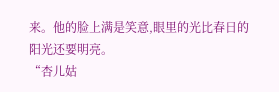来。他的脸上满是笑意,眼里的光比春日的阳光还要明亮。
“杏儿姑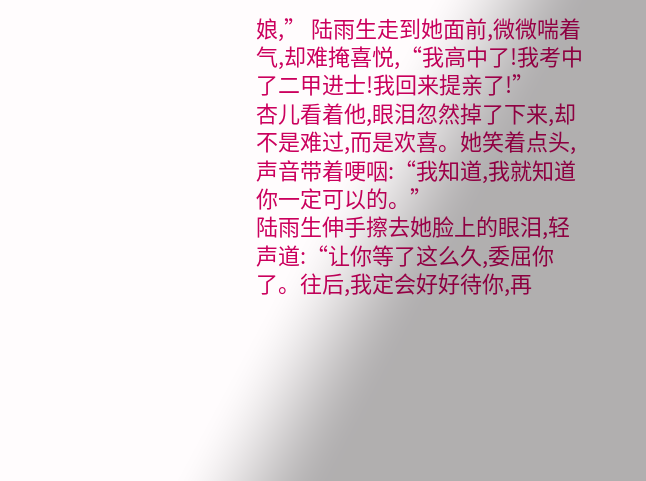娘,” 陆雨生走到她面前,微微喘着气,却难掩喜悦,“我高中了!我考中了二甲进士!我回来提亲了!”
杏儿看着他,眼泪忽然掉了下来,却不是难过,而是欢喜。她笑着点头,声音带着哽咽:“我知道,我就知道你一定可以的。”
陆雨生伸手擦去她脸上的眼泪,轻声道:“让你等了这么久,委屈你了。往后,我定会好好待你,再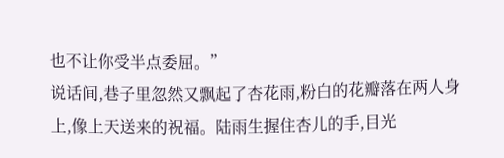也不让你受半点委屈。”
说话间,巷子里忽然又飘起了杏花雨,粉白的花瓣落在两人身上,像上天送来的祝福。陆雨生握住杏儿的手,目光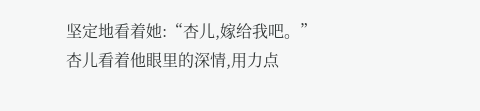坚定地看着她:“杏儿,嫁给我吧。”
杏儿看着他眼里的深情,用力点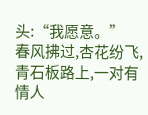头:“我愿意。”
春风拂过,杏花纷飞,青石板路上,一对有情人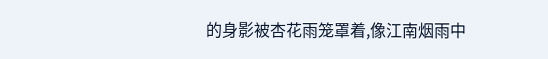的身影被杏花雨笼罩着,像江南烟雨中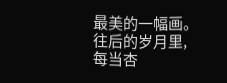最美的一幅画。往后的岁月里,每当杏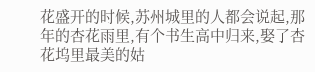花盛开的时候,苏州城里的人都会说起,那年的杏花雨里,有个书生高中归来,娶了杏花坞里最美的姑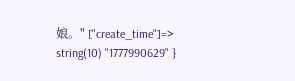娘。" ["create_time"]=> string(10) "1777990629" }